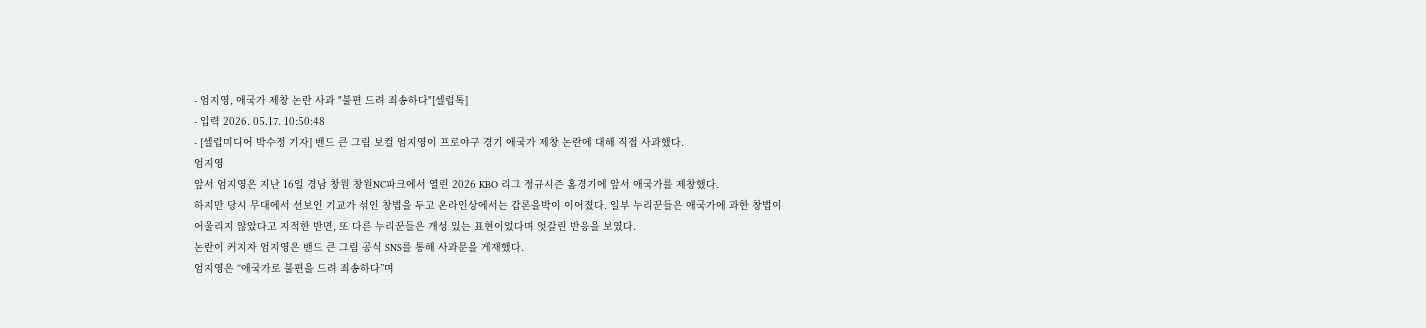- 엄지영, 애국가 제창 논란 사과 "불편 드려 죄송하다"[셀럽톡]
- 입력 2026. 05.17. 10:50:48
- [셀럽미디어 박수정 기자] 밴드 큰 그림 보컬 엄지영이 프로야구 경기 애국가 제창 논란에 대해 직접 사과했다.
엄지영
앞서 엄지영은 지난 16일 경남 창원 창원NC파크에서 열린 2026 KBO 리그 정규시즌 홈경기에 앞서 애국가를 제창했다.
하지만 당시 무대에서 선보인 기교가 섞인 창법을 두고 온라인상에서는 갑론을박이 이어졌다. 일부 누리꾼들은 애국가에 과한 창법이 어울리지 않았다고 지적한 반면, 또 다른 누리꾼들은 개성 있는 표현이었다며 엇갈린 반응을 보였다.
논란이 커지자 엄지영은 밴드 큰 그림 공식 SNS를 통해 사과문을 게재했다.
엄지영은 “애국가로 불편을 드려 죄송하다”며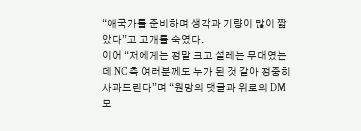“애국가를 준비하며 생각과 기량이 많이 짧았다”고 고개를 숙였다.
이어 “저에게는 정말 크고 설레는 무대였는데 NC 측 여러분께도 누가 된 것 같아 정중히 사과드린다”며 “원망의 댓글과 위로의 DM 모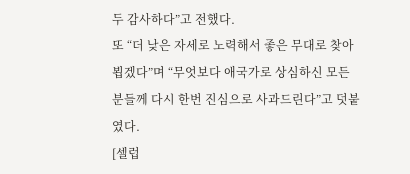두 감사하다”고 전했다.
또 “더 낮은 자세로 노력해서 좋은 무대로 찾아뵙겠다”며 “무엇보다 애국가로 상심하신 모든 분들께 다시 한번 진심으로 사과드린다”고 덧붙였다.
[셀럽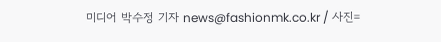미디어 박수정 기자 news@fashionmk.co.kr / 사진=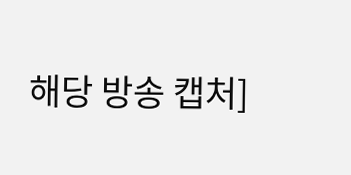해당 방송 캡처]